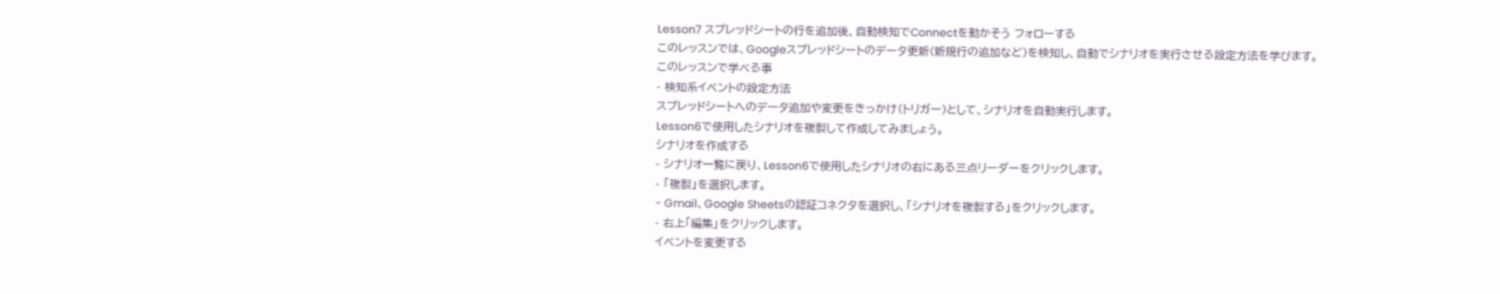Lesson7 スプレッドシートの行を追加後、自動検知でConnectを動かそう フォローする
このレッスンでは、Googleスプレッドシートのデータ更新(新規行の追加など)を検知し、自動でシナリオを実行させる設定方法を学びます。
このレッスンで学べる事
- 検知系イベントの設定方法
スプレッドシートへのデータ追加や変更をきっかけ(トリガー)として、シナリオを自動実行します。
Lesson6で使用したシナリオを複製して作成してみましょう。
シナリオを作成する
- シナリオ一覧に戻り、Lesson6で使用したシナリオの右にある三点リーダーをクリックします。
- 「複製」を選択します。
- Gmail、Google Sheetsの認証コネクタを選択し、「シナリオを複製する」をクリックします。
- 右上「編集」をクリックします。
イベントを変更する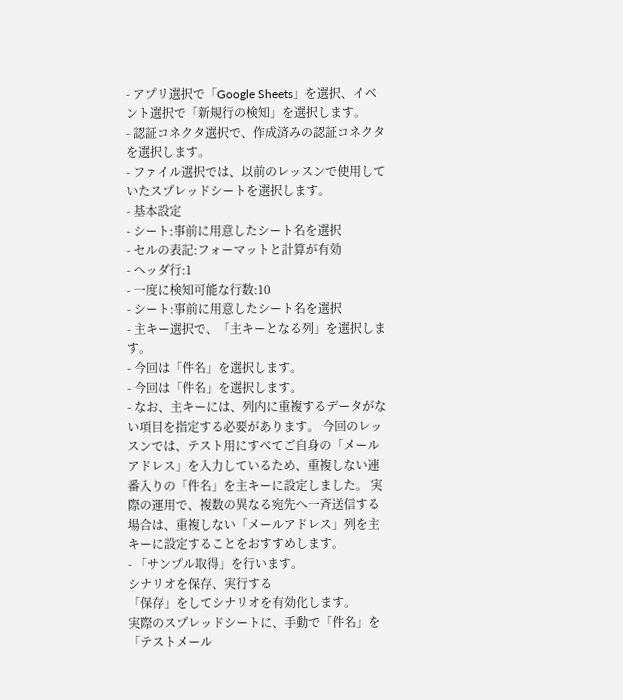- アプリ選択で「Google Sheets」を選択、イベント選択で「新規行の検知」を選択します。
- 認証コネクタ選択で、作成済みの認証コネクタを選択します。
- ファイル選択では、以前のレッスンで使用していたスプレッドシートを選択します。
- 基本設定
- シート:事前に用意したシート名を選択
- セルの表記:フォーマットと計算が有効
- ヘッダ行:1
- 一度に検知可能な行数:10
- シート:事前に用意したシート名を選択
- 主キー選択で、「主キーとなる列」を選択します。
- 今回は「件名」を選択します。
- 今回は「件名」を選択します。
- なお、主キーには、列内に重複するデータがない項目を指定する必要があります。 今回のレッスンでは、テスト用にすべてご自身の「メールアドレス」を入力しているため、重複しない連番入りの「件名」を主キーに設定しました。 実際の運用で、複数の異なる宛先へ一斉送信する場合は、重複しない「メールアドレス」列を主キーに設定することをおすすめします。
- 「サンプル取得」を行います。
シナリオを保存、実行する
「保存」をしてシナリオを有効化します。
実際のスプレッドシートに、手動で「件名」を「テストメール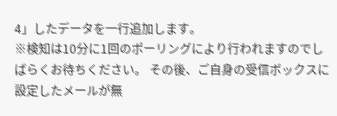4」したデータを一行追加します。
※検知は10分に1回のポーリングにより行われますのでしばらくお待ちください。 その後、ご自身の受信ボックスに設定したメールが無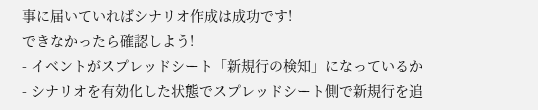事に届いていればシナリオ作成は成功です!
できなかったら確認しよう!
- イベントがスプレッドシート「新規行の検知」になっているか
- シナリオを有効化した状態でスプレッドシート側で新規行を追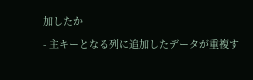加したか
- 主キーとなる列に追加したデータが重複す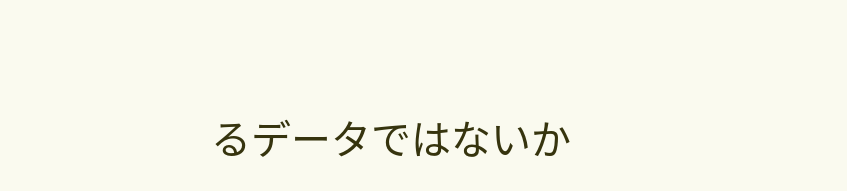るデータではないか